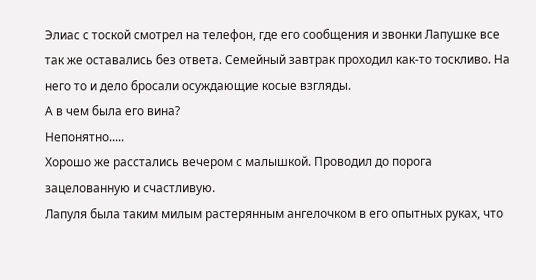Элиас с тоской смотрел на телефон, где его сообщения и звонки Лапушке все так же оставались без ответа. Семейный завтрак проходил как-то тоскливо. На него то и дело бросали осуждающие косые взгляды.
А в чем была его вина?
Непонятно.....
Хорошо же расстались вечером с малышкой. Проводил до порога зацелованную и счастливую.
Лапуля была таким милым растерянным ангелочком в его опытных руках, что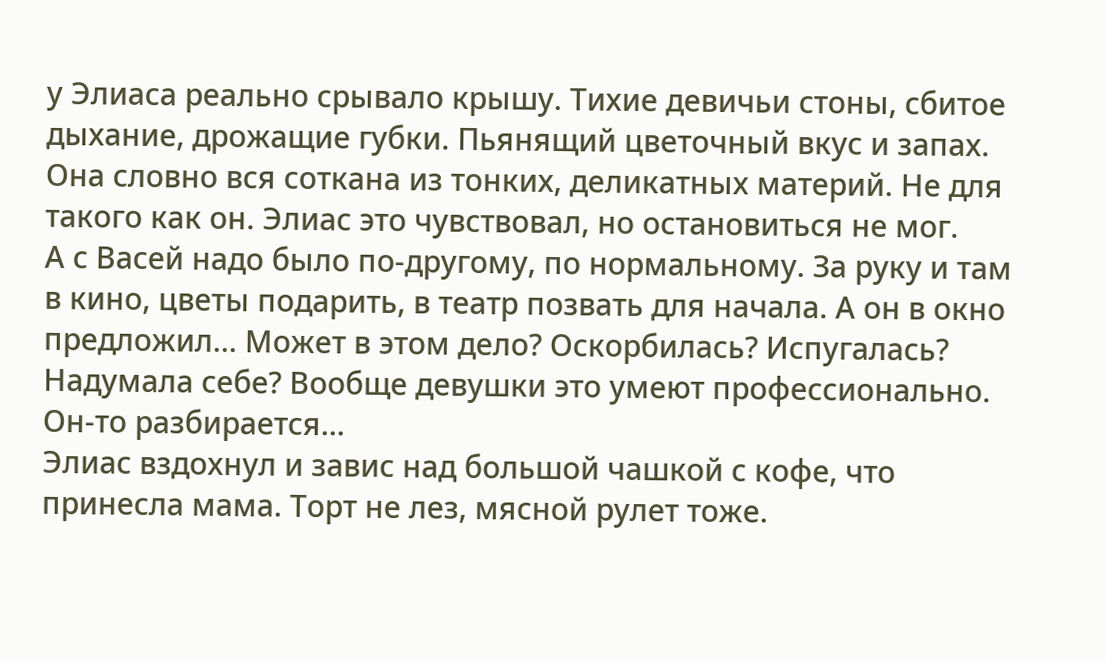у Элиаса реально срывало крышу. Тихие девичьи стоны, сбитое дыхание, дрожащие губки. Пьянящий цветочный вкус и запах. Она словно вся соткана из тонких, деликатных материй. Не для такого как он. Элиас это чувствовал, но остановиться не мог.
А с Васей надо было по-другому, по нормальному. За руку и там в кино, цветы подарить, в театр позвать для начала. А он в окно предложил... Может в этом дело? Оскорбилась? Испугалась? Надумала себе? Вообще девушки это умеют профессионально. Он-то разбирается...
Элиас вздохнул и завис над большой чашкой с кофе, что принесла мама. Торт не лез, мясной рулет тоже.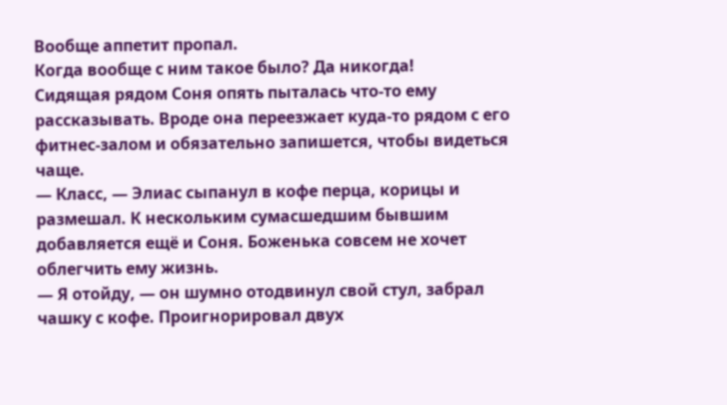Вообще аппетит пропал.
Когда вообще с ним такое было? Да никогда!
Сидящая рядом Соня опять пыталась что-то ему рассказывать. Вроде она переезжает куда-то рядом с его фитнес-залом и обязательно запишется, чтобы видеться чаще.
— Класс, — Элиас сыпанул в кофе перца, корицы и размешал. К нескольким сумасшедшим бывшим добавляется ещё и Соня. Боженька совсем не хочет облегчить ему жизнь.
— Я отойду, — он шумно отодвинул свой стул, забрал чашку с кофе. Проигнорировал двух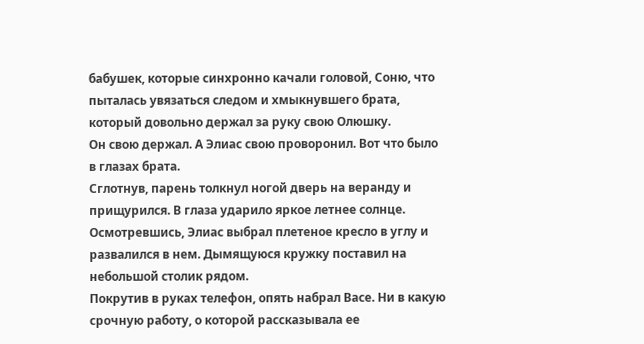бабушек, которые синхронно качали головой, Соню, что пыталась увязаться следом и хмыкнувшего брата, который довольно держал за руку свою Олюшку.
Он свою держал. А Элиас свою проворонил. Вот что было в глазах брата.
Сглотнув, парень толкнул ногой дверь на веранду и прищурился. В глаза ударило яркое летнее солнце. Осмотревшись, Элиас выбрал плетеное кресло в углу и развалился в нем. Дымящуюся кружку поставил на небольшой столик рядом.
Покрутив в руках телефон, опять набрал Васе. Ни в какую срочную работу, о которой рассказывала ее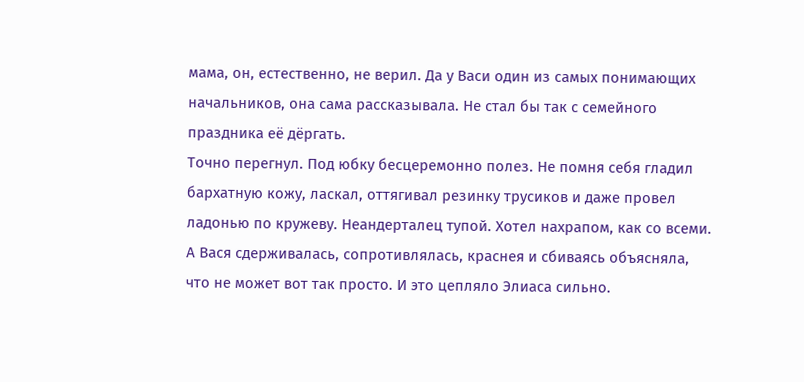мама, он, естественно, не верил. Да у Васи один из самых понимающих начальников, она сама рассказывала. Не стал бы так с семейного праздника её дёргать.
Точно перегнул. Под юбку бесцеремонно полез. Не помня себя гладил бархатную кожу, ласкал, оттягивал резинку трусиков и даже провел ладонью по кружеву. Неандерталец тупой. Хотел нахрапом, как со всеми.
А Вася сдерживалась, сопротивлялась, краснея и сбиваясь объясняла, что не может вот так просто. И это цепляло Элиаса сильно.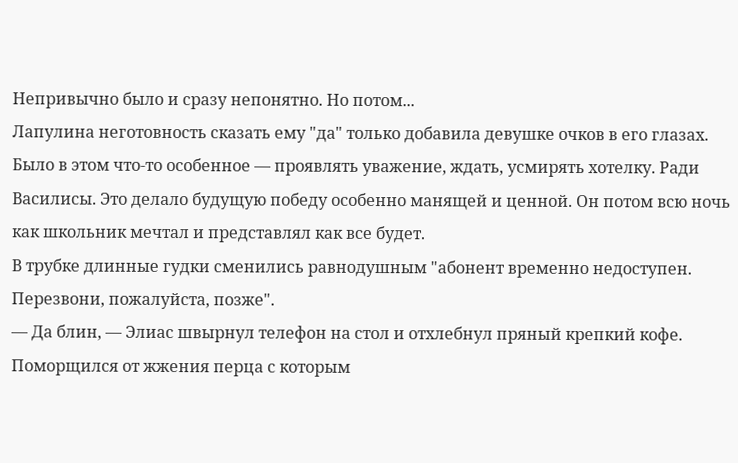Непривычно было и сразу непонятно. Но потом...
Лапулина неготовность сказать ему "да" только добавила девушке очков в его глазах. Было в этом что-то особенное — проявлять уважение, ждать, усмирять хотелку. Ради Василисы. Это делало будущую победу особенно манящей и ценной. Он потом всю ночь как школьник мечтал и представлял как все будет.
В трубке длинные гудки сменились равнодушным "абонент временно недоступен. Перезвони, пожалуйста, позже".
— Да блин, — Элиас швырнул телефон на стол и отхлебнул пряный крепкий кофе. Поморщился от жжения перца с которым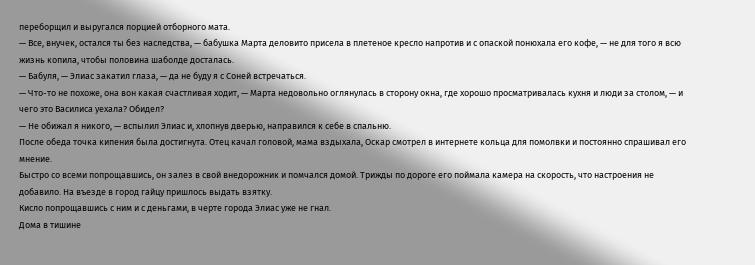переборщил и выругался порцией отборного мата.
— Все, внучек, остался ты без наследства, — бабушка Марта деловито присела в плетеное кресло напротив и с опаской понюхала его кофе, — не для того я всю жизнь копила, чтобы половина шаболде досталась.
— Бабуля, — Элиас закатил глаза, — да не буду я с Соней встречаться.
— Что-то не похоже, она вон какая счастливая ходит, — Марта недовольно оглянулась в сторону окна, где хорошо просматривалась кухня и люди за столом, — и чего это Василиса уехала? Обидел?
— Не обижал я никого, — вспылил Элиас и, хлопнув дверью, направился к себе в спальню.
После обеда точка кипения была достигнута. Отец качал головой, мама вздыхала, Оскар смотрел в интернете кольца для помолвки и постоянно спрашивал его мнение.
Быстро со всеми попрощавшись, он залез в свой внедорожник и помчался домой. Трижды по дороге его поймала камера на скорость, что настроения не добавило. На въезде в город гайцу пришлось выдать взятку.
Кисло попрощавшись с ним и с деньгами, в черте города Элиас уже не гнал.
Дома в тишине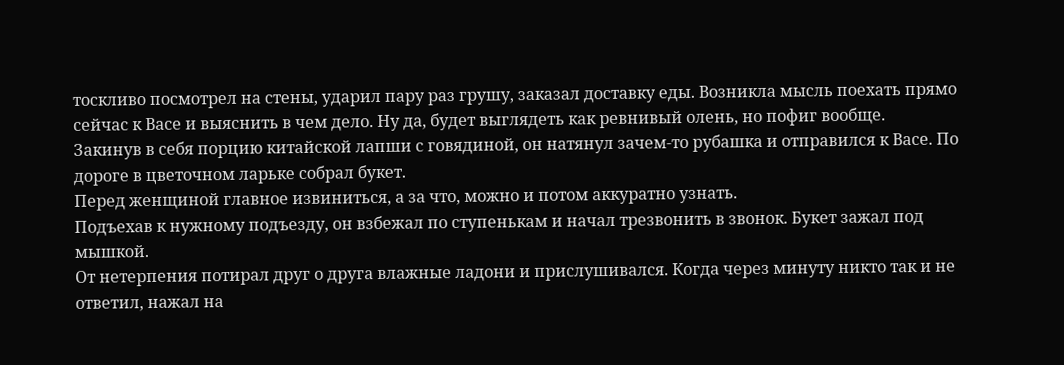тоскливо посмотрел на стены, ударил пару раз грушу, заказал доставку еды. Возникла мысль поехать прямо сейчас к Васе и выяснить в чем дело. Ну да, будет выглядеть как ревнивый олень, но пофиг вообще.
Закинув в себя порцию китайской лапши с говядиной, он натянул зачем-то рубашка и отправился к Васе. По дороге в цветочном ларьке собрал букет.
Перед женщиной главное извиниться, а за что, можно и потом аккуратно узнать.
Подъехав к нужному подъезду, он взбежал по ступенькам и начал трезвонить в звонок. Букет зажал под мышкой.
От нетерпения потирал друг о друга влажные ладони и прислушивался. Когда через минуту никто так и не ответил, нажал на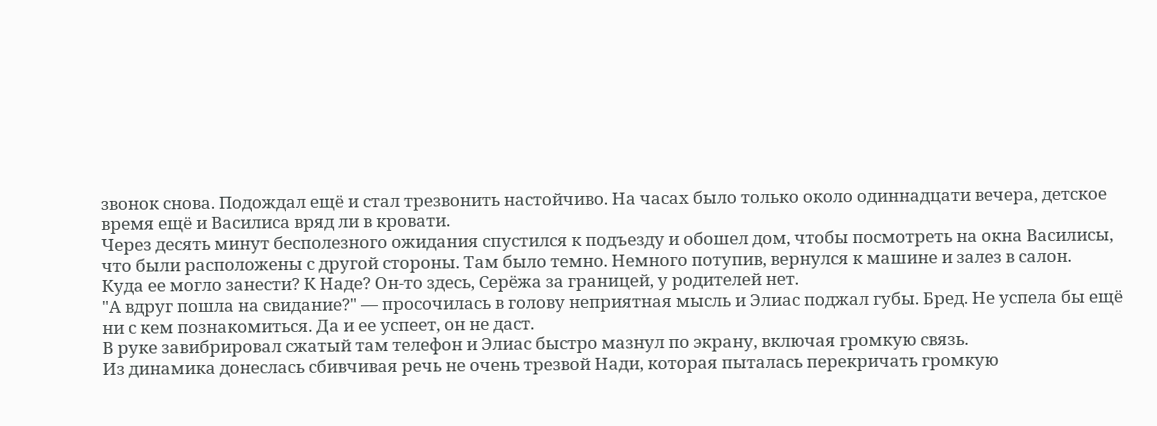звонок снова. Подождал ещё и стал трезвонить настойчиво. На часах было только около одиннадцати вечера, детское время ещё и Василиса вряд ли в кровати.
Через десять минут бесполезного ожидания спустился к подъезду и обошел дом, чтобы посмотреть на окна Василисы, что были расположены с другой стороны. Там было темно. Немного потупив, вернулся к машине и залез в салон.
Куда ее могло занести? К Наде? Он-то здесь, Серёжа за границей, у родителей нет.
"А вдруг пошла на свидание?" — просочилась в голову неприятная мысль и Элиас поджал губы. Бред. Не успела бы ещё ни с кем познакомиться. Да и ее успеет, он не даст.
В руке завибрировал сжатый там телефон и Элиас быстро мазнул по экрану, включая громкую связь.
Из динамика донеслась сбивчивая речь не очень трезвой Нади, которая пыталась перекричать громкую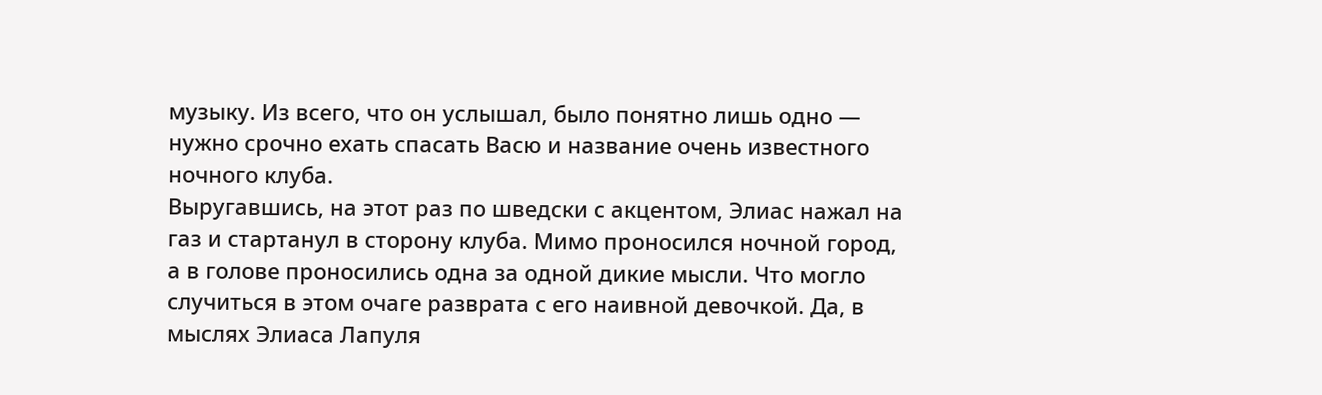музыку. Из всего, что он услышал, было понятно лишь одно — нужно срочно ехать спасать Васю и название очень известного ночного клуба.
Выругавшись, на этот раз по шведски с акцентом, Элиас нажал на газ и стартанул в сторону клуба. Мимо проносился ночной город, а в голове проносились одна за одной дикие мысли. Что могло случиться в этом очаге разврата с его наивной девочкой. Да, в мыслях Элиаса Лапуля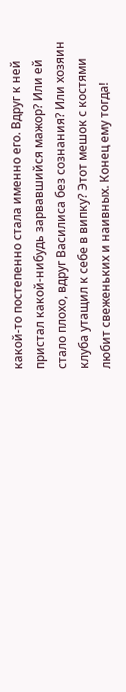какой-то постепенно стала именно его. Вдруг к ней пристал какой-нибудь зарвавшийся мажор? Или ей стало плохо, вдруг Василиса без сознания? Или хозяин клуба утащил к себе в випку? Этот мешок с костями любит свеженьких и наивных. Конец ему тогда!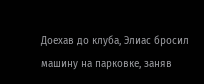Доехав до клуба, Элиас бросил машину на парковке, заняв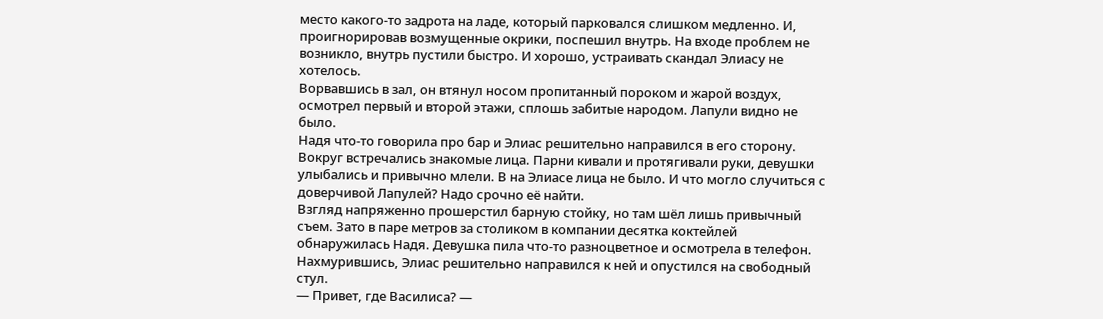место какого-то задрота на ладе, который парковался слишком медленно. И, проигнорировав возмущенные окрики, поспешил внутрь. На входе проблем не возникло, внутрь пустили быстро. И хорошо, устраивать скандал Элиасу не хотелось.
Ворвавшись в зал, он втянул носом пропитанный пороком и жарой воздух, осмотрел первый и второй этажи, сплошь забитые народом. Лапули видно не было.
Надя что-то говорила про бар и Элиас решительно направился в его сторону. Вокруг встречались знакомые лица. Парни кивали и протягивали руки, девушки улыбались и привычно млели. В на Элиасе лица не было. И что могло случиться с доверчивой Лапулей? Надо срочно её найти.
Взгляд напряженно прошерстил барную стойку, но там шёл лишь привычный съем. Зато в паре метров за столиком в компании десятка коктейлей обнаружилась Надя. Девушка пила что-то разноцветное и осмотрела в телефон.
Нахмурившись, Элиас решительно направился к ней и опустился на свободный стул.
— Привет, где Василиса? —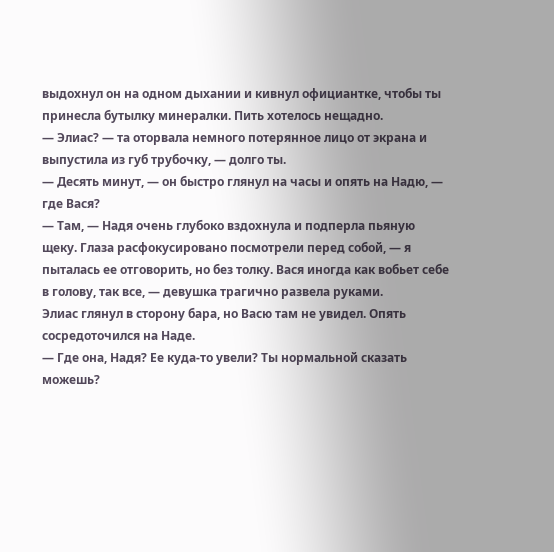выдохнул он на одном дыхании и кивнул официантке, чтобы ты принесла бутылку минералки. Пить хотелось нещадно.
— Элиас? — та оторвала немного потерянное лицо от экрана и выпустила из губ трубочку, — долго ты.
— Десять минут, — он быстро глянул на часы и опять на Надю, — где Вася?
— Там, — Надя очень глубоко вздохнула и подперла пьяную щеку. Глаза расфокусировано посмотрели перед собой, — я пыталась ее отговорить, но без толку. Вася иногда как вобьет себе в голову, так все, — девушка трагично развела руками.
Элиас глянул в сторону бара, но Васю там не увидел. Опять сосредоточился на Наде.
— Где она, Надя? Ее куда-то увели? Ты нормальной сказать можешь?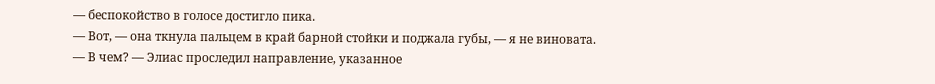— беспокойство в голосе достигло пика.
— Вот, — она ткнула пальцем в край барной стойки и поджала губы, — я не виновата.
— В чем? — Элиас проследил направление, указанное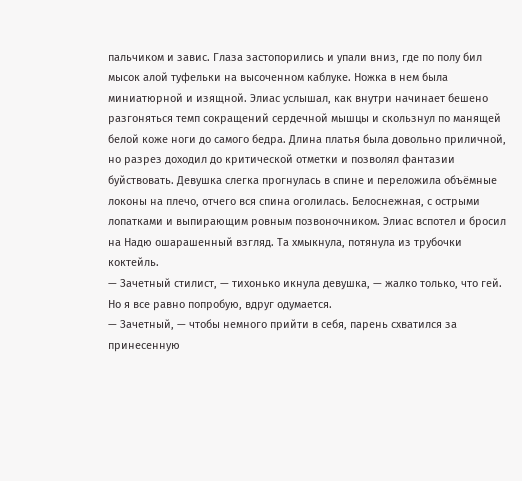пальчиком и завис. Глаза застопорились и упали вниз, где по полу бил мысок алой туфельки на высоченном каблуке. Ножка в нем была миниатюрной и изящной. Элиас услышал, как внутри начинает бешено разгоняться темп сокращений сердечной мышцы и скользнул по манящей белой коже ноги до самого бедра. Длина платья была довольно приличной, но разрез доходил до критической отметки и позволял фантазии буйствовать. Девушка слегка прогнулась в спине и переложила объёмные локоны на плечо, отчего вся спина оголилась. Белоснежная, с острыми лопатками и выпирающим ровным позвоночником. Элиас вспотел и бросил на Надю ошарашенный взгляд. Та хмыкнула, потянула из трубочки коктейль.
— Зачетный стилист, — тихонько икнула девушка, — жалко только, что гей. Но я все равно попробую, вдруг одумается.
— Зачетный, — чтобы немного прийти в себя, парень схватился за принесенную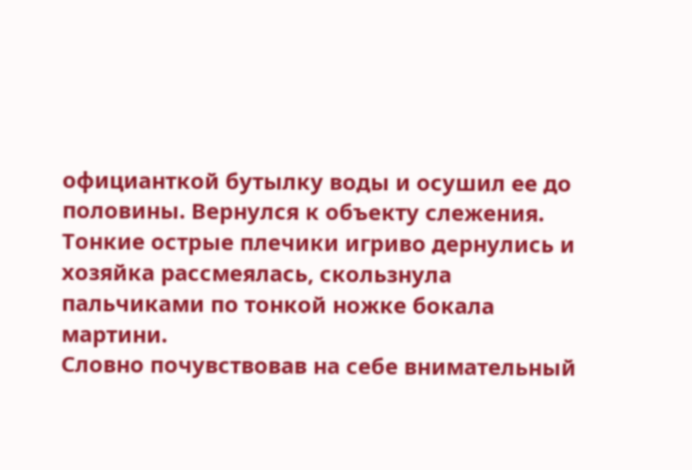официанткой бутылку воды и осушил ее до половины. Вернулся к объекту слежения. Тонкие острые плечики игриво дернулись и хозяйка рассмеялась, скользнула пальчиками по тонкой ножке бокала мартини.
Словно почувствовав на себе внимательный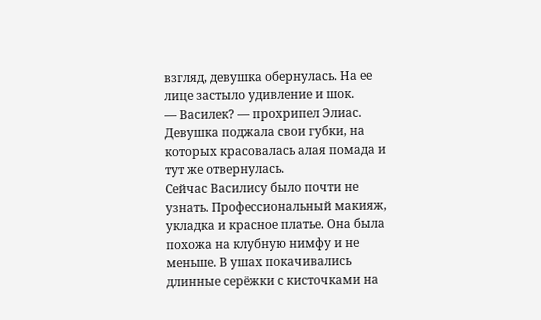взгляд, девушка обернулась. На ее лице застыло удивление и шок.
— Василек? — прохрипел Элиас.
Девушка поджала свои губки, на которых красовалась алая помада и тут же отвернулась.
Сейчас Василису было почти не узнать. Профессиональный макияж, укладка и красное платье. Она была похожа на клубную нимфу и не меньше. В ушах покачивались длинные серёжки с кисточками на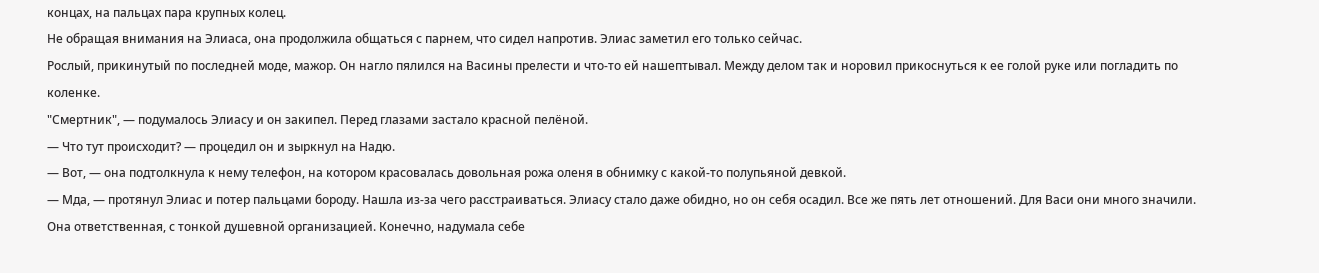концах, на пальцах пара крупных колец.
Не обращая внимания на Элиаса, она продолжила общаться с парнем, что сидел напротив. Элиас заметил его только сейчас.
Рослый, прикинутый по последней моде, мажор. Он нагло пялился на Васины прелести и что-то ей нашептывал. Между делом так и норовил прикоснуться к ее голой руке или погладить по коленке.
"Смертник", — подумалось Элиасу и он закипел. Перед глазами застало красной пелёной.
— Что тут происходит? — процедил он и зыркнул на Надю.
— Вот, — она подтолкнула к нему телефон, на котором красовалась довольная рожа оленя в обнимку с какой-то полупьяной девкой.
— Мда, — протянул Элиас и потер пальцами бороду. Нашла из-за чего расстраиваться. Элиасу стало даже обидно, но он себя осадил. Все же пять лет отношений. Для Васи они много значили. Она ответственная, с тонкой душевной организацией. Конечно, надумала себе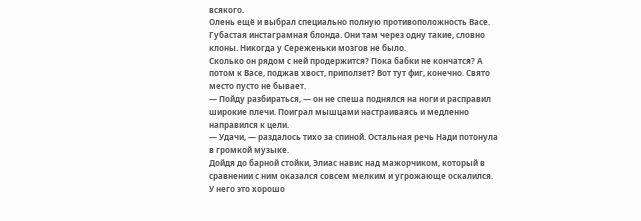всякого.
Олень ещё и выбрал специально полную противоположность Васе. Губастая инстаграмная блонда. Они там через одну такие, словно клоны. Никогда у Сереженьки мозгов не было.
Сколько он рядом с ней продержится? Пока бабки не кончатся? А потом к Васе, поджав хвост, приползет? Вот тут фиг, конечно. Свято место пусто не бывает.
— Пойду разбираться, — он не спеша поднялся на ноги и расправил широкие плечи. Поиграл мышцами настраиваясь и медленно направился к цели.
— Удачи, — раздалось тихо за спиной. Остальная речь Нади потонула в громкой музыке.
Дойдя до барной стойки, Элиас навис над мажорчиком, который в сравнении с ним оказался совсем мелким и угрожающе оскалился. У него это хорошо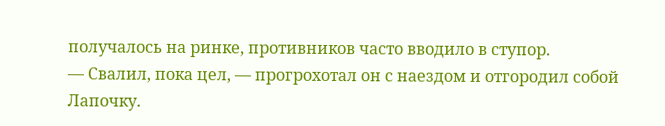получалось на ринке, противников часто вводило в ступор.
— Свалил, пока цел, — прогрохотал он с наездом и отгородил собой Лапочку.